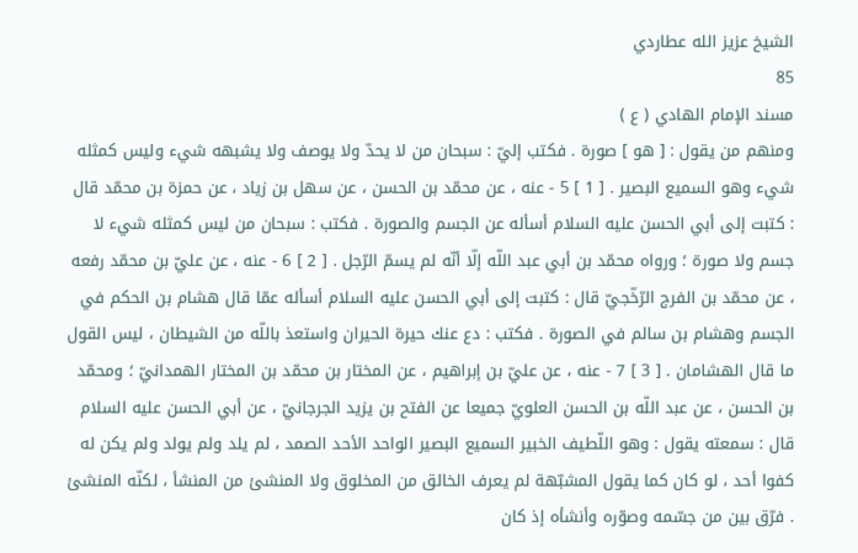الشيخ عزيز الله عطاردي
85
مسند الإمام الهادي ( ع )
ومنهم من يقول : [ هو ] صورة . فكتب إليّ : سبحان من لا يحدّ ولا يوصف ولا يشبهه شيء وليس كمثله شيء وهو السميع البصير . [ 1 ] 5 - عنه ، عن محمّد بن الحسن ، عن سهل بن زياد ، عن حمزة بن محمّد قال : كتبت إلى أبي الحسن عليه السلام أسأله عن الجسم والصورة . فكتب : سبحان من ليس كمثله شيء لا جسم ولا صورة ؛ ورواه محمّد بن أبي عبد اللّه إلّا أنّه لم يسمّ الرّجل . [ 2 ] 6 - عنه ، عن عليّ بن محمّد رفعه ، عن محمّد بن الفرج الرّخّجيّ قال : كتبت إلى أبي الحسن عليه السلام أسأله عمّا قال هشام بن الحكم في الجسم وهشام بن سالم في الصورة . فكتب : دع عنك حيرة الحيران واستعذ باللّه من الشيطان ، ليس القول ما قال الهشامان . [ 3 ] 7 - عنه ، عن عليّ بن إبراهيم ، عن المختار بن محمّد بن المختار الهمدانيّ ؛ ومحمّد بن الحسن ، عن عبد اللّه بن الحسن العلويّ جميعا عن الفتح بن يزيد الجرجانيّ ، عن أبي الحسن عليه السلام قال : سمعته يقول : وهو اللّطيف الخبير السميع البصير الواحد الأحد الصمد ، لم يلد ولم يولد ولم يكن له كفوا أحد ، لو كان كما يقول المشبّهة لم يعرف الخالق من المخلوق ولا المنشئ من المنشأ ، لكنّه المنشئ . فرّق بين من جسّمه وصوّره وأنشأه إذ كان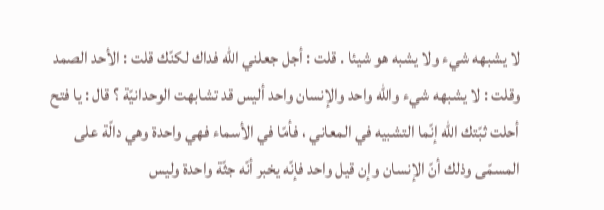لا يشبهه شيء ولا يشبه هو شيئا . قلت : أجل جعلني اللّه فداك لكنّك قلت : الأحد الصمد وقلت : لا يشبهه شيء واللّه واحد والإنسان واحد أليس قد تشابهت الوحدانيّة ؟ قال : يا فتح أحلت ثبّتك اللّه إنّما التشبيه في المعاني ، فأمّا في الأسماء فهي واحدة وهي دالّة على المسمّى وذلك أنّ الإنسان وإن قيل واحد فإنّه يخبر أنّه جثّة واحدة وليس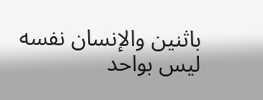باثنين والإنسان نفسه ليس بواحد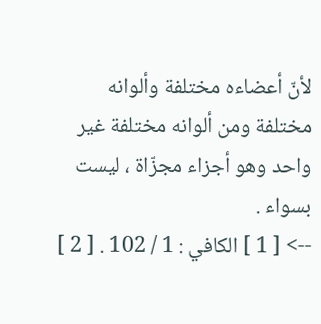لأنّ أعضاءه مختلفة وألوانه مختلفة ومن ألوانه مختلفة غير واحد وهو أجزاء مجزّاة ، ليست بسواء .
--> [ 1 ] الكافي : 1 / 102 . [ 2 ]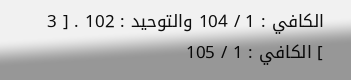الكافي : 1 / 104 والتوحيد : 102 . [ 3 ] الكافي : 1 / 105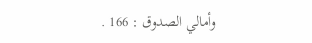وأمالي الصدوق : 166 .